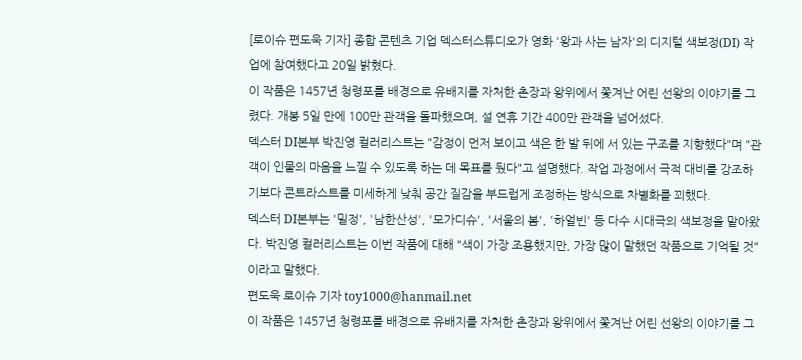[로이슈 편도욱 기자] 종합 콘텐츠 기업 덱스터스튜디오가 영화 '왕과 사는 남자'의 디지털 색보정(DI) 작업에 참여했다고 20일 밝혔다.
이 작품은 1457년 청령포를 배경으로 유배지를 자처한 촌장과 왕위에서 쫓겨난 어린 선왕의 이야기를 그렸다. 개봉 5일 만에 100만 관객을 돌파했으며, 설 연휴 기간 400만 관객을 넘어섰다.
덱스터 DI본부 박진영 컬러리스트는 "감정이 먼저 보이고 색은 한 발 뒤에 서 있는 구조를 지향했다"며 "관객이 인물의 마음을 느낄 수 있도록 하는 데 목표를 뒀다"고 설명했다. 작업 과정에서 극적 대비를 강조하기보다 콘트라스트를 미세하게 낮춰 공간 질감을 부드럽게 조정하는 방식으로 차별화를 꾀했다.
덱스터 DI본부는 '밀정', '남한산성', '모가디슈', '서울의 봄', '하얼빈' 등 다수 시대극의 색보정을 맡아왔다. 박진영 컬러리스트는 이번 작품에 대해 "색이 가장 조용했지만, 가장 많이 말했던 작품으로 기억될 것"이라고 말했다.
편도욱 로이슈 기자 toy1000@hanmail.net
이 작품은 1457년 청령포를 배경으로 유배지를 자처한 촌장과 왕위에서 쫓겨난 어린 선왕의 이야기를 그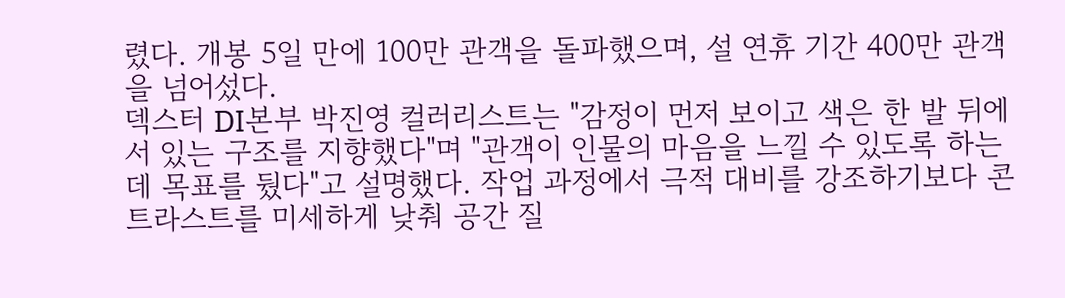렸다. 개봉 5일 만에 100만 관객을 돌파했으며, 설 연휴 기간 400만 관객을 넘어섰다.
덱스터 DI본부 박진영 컬러리스트는 "감정이 먼저 보이고 색은 한 발 뒤에 서 있는 구조를 지향했다"며 "관객이 인물의 마음을 느낄 수 있도록 하는 데 목표를 뒀다"고 설명했다. 작업 과정에서 극적 대비를 강조하기보다 콘트라스트를 미세하게 낮춰 공간 질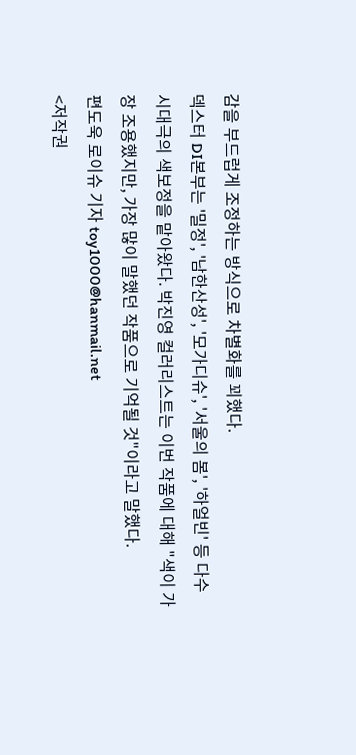감을 부드럽게 조정하는 방식으로 차별화를 꾀했다.
덱스터 DI본부는 '밀정', '남한산성', '모가디슈', '서울의 봄', '하얼빈' 등 다수 시대극의 색보정을 맡아왔다. 박진영 컬러리스트는 이번 작품에 대해 "색이 가장 조용했지만, 가장 많이 말했던 작품으로 기억될 것"이라고 말했다.
편도욱 로이슈 기자 toy1000@hanmail.net
<저작권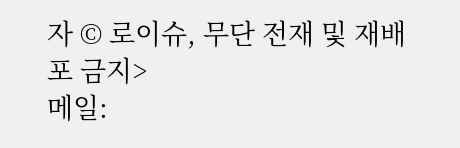자 © 로이슈, 무단 전재 및 재배포 금지>
메일: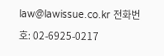law@lawissue.co.kr 전화번호: 02-6925-0217